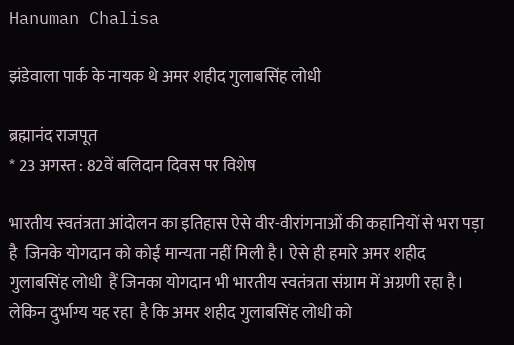Hanuman Chalisa

झंडेवाला पार्क के नायक थे अमर शहीद गुलाबसिंह लोधी

ब्रह्मानंद राजपूत
* 23 अगस्त : 82वें बलिदान दिवस पर विशेष

भारतीय स्वतंत्रता आंदोलन का इतिहास ऐसे वीर-वीरांगनाओं की कहानियों से भरा पड़ा है  जिनके योगदान को कोई मान्यता नहीं मिली है। ऐसे ही हमारे अमर शहीद गुलाबसिंह लोधी  हैं जिनका योगदान भी भारतीय स्वतंत्रता संग्राम में अग्रणी रहा है। लेकिन दुर्भाग्य यह रहा  है कि अमर शहीद गुलाबसिंह लोधी को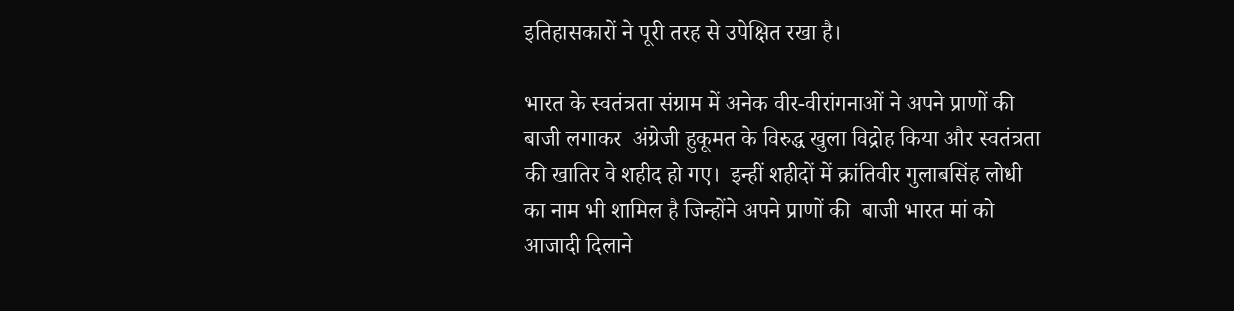इतिहासकारों ने पूरी तरह से उपेक्षित रखा है।

भारत के स्वतंत्रता संग्राम में अनेक वीर-वीरांगनाओं ने अपने प्राणों की बाजी लगाकर  अंग्रेजी हुकूमत के विरुद्ध खुला विद्रोह किया और स्वतंत्रता की खातिर वे शहीद हो गए।  इन्हीं शहीदों में क्रांतिवीर गुलाबसिंह लोधी का नाम भी शामिल है जिन्होंने अपने प्राणों की  बाजी भारत मां को आजादी दिलाने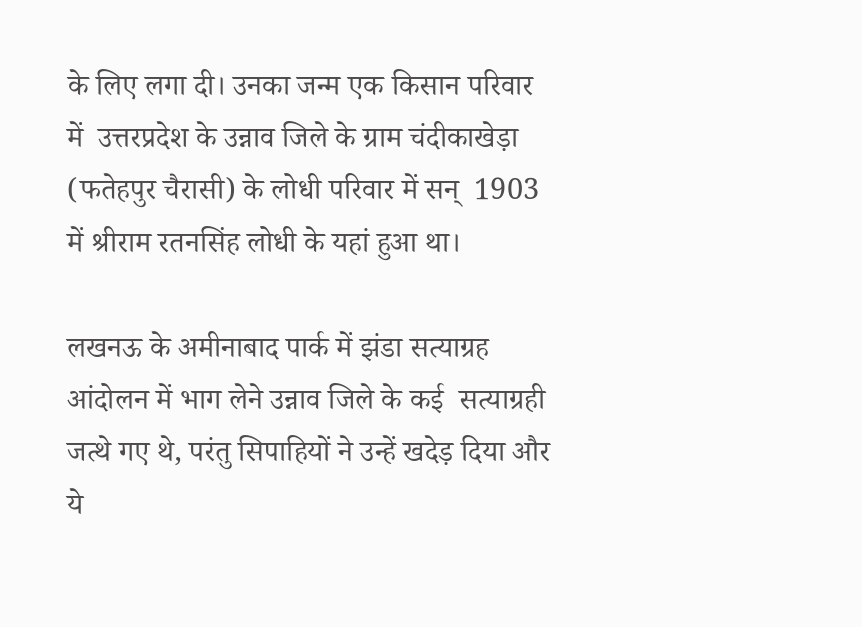के लिए लगा दी। उनका जन्म एक किसान परिवार में  उत्तरप्रदेश के उन्नाव जिले के ग्राम चंदीकाखेड़ा (फतेहपुर चैरासी) के लोधी परिवार में सन्  1903 में श्रीराम रतनसिंह लोधी के यहां हुआ था।

लखनऊ के अमीनाबाद पार्क में झंडा सत्याग्रह आंदोलन में भाग लेने उन्नाव जिले के कई  सत्याग्रही जत्थे गए थे, परंतु सिपाहियों ने उन्हें खदेड़ दिया और ये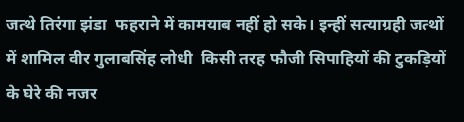जत्थे तिरंगा झंडा  फहराने में कामयाब नहीं हो सके। इन्हीं सत्याग्रही जत्थों में शामिल वीर गुलाबसिंह लोधी  किसी तरह फौजी सिपाहियों की टुकड़ियों के घेरे की नजर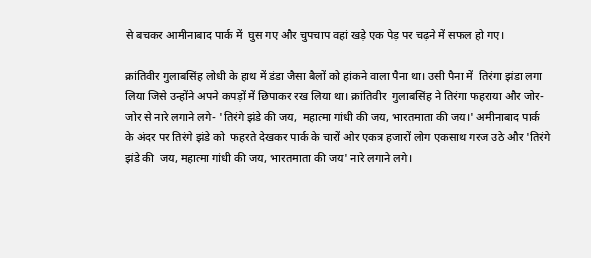से बचकर आमीनाबाद पार्क में  घुस गए और चुपचाप वहां खड़े एक पेड़ पर चढ़ने में सफल हो गए।

क्रांतिवीर गुलाबसिंह लोधी के हाथ में डंडा जैसा बैलों को हांकने वाला पैना था। उसी पैना में  तिरंगा झंडा लगा लिया जिसे उन्होंने अपने कपड़ों में छिपाकर रख लिया था। क्रांतिवीर  गुलाबसिंह ने तिरंगा फहराया और जोर-जोर से नारे लगाने लगे- 'तिरंगे झंडे की जय,  महात्मा गांधी की जय, भारतमाता की जय।' अमीनाबाद पार्क के अंदर पर तिरंगे झंडे को  फहरते देखकर पार्क के चारों ओर एकत्र हजारों लोग एकसाथ गरज उठे और 'तिरंगे झंडे की  जय, महात्मा गांधी की जय, भारतमाता की जय' नारे लगाने लगे।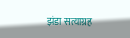झंडा सत्याग्रह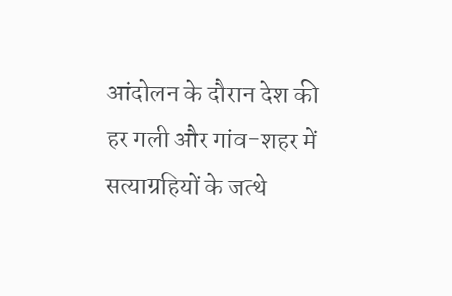आंदोलन के दौरान देश की हर गली और गांव-शहर में सत्याग्रहियों के जत्थे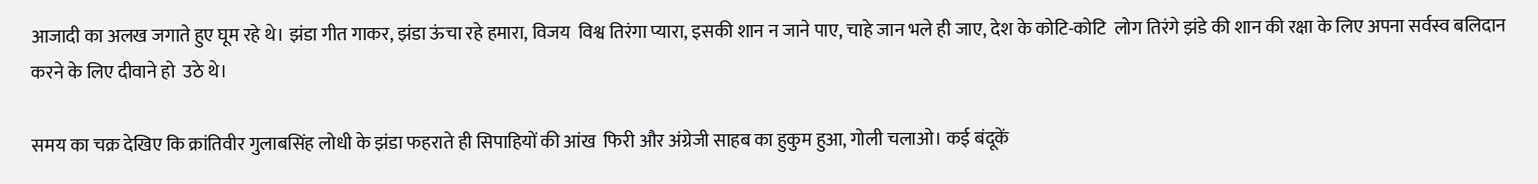आजादी का अलख जगाते हुए घूम रहे थे। झंडा गीत गाकर, झंडा ऊंचा रहे हमारा, विजय  विश्व तिरंगा प्यारा, इसकी शान न जाने पाए, चाहे जान भले ही जाए, देश के कोटि-कोटि  लोग तिरंगे झंडे की शान की रक्षा के लिए अपना सर्वस्व बलिदान करने के लिए दीवाने हो  उठे थे।

समय का चक्र देखिए कि क्रांतिवीर गुलाबसिंह लोधी के झंडा फहराते ही सिपाहियों की आंख  फिरी और अंग्रेजी साहब का हुकुम हुआ, गोली चलाओ। कई बंदूकें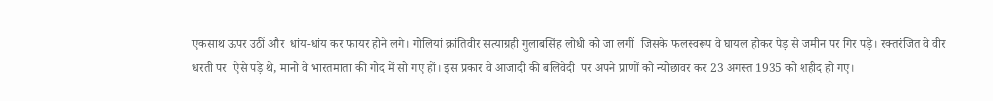एकसाथ ऊपर उठीं और  धांय-धांय कर फायर होने लगे। गोलियां क्रांतिवीर सत्याग्रही गुलाबसिंह लोधी को जा लगीं  जिसके फलस्वरूप वे घायल होकर पेड़ से जमीन पर गिर पड़े। रक्तरंजित वे वीर धरती पर  ऐसे पड़े थे, मानो वे भारतमाता की गोद में सो गए हों। इस प्रकार वे आजादी की बलिवेदी  पर अपने प्राणों को न्योछावर कर 23 अगस्त 1935 को शहीद हो गए।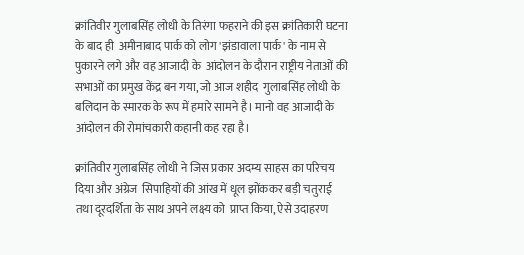क्रांतिवीर गुलाबसिंह लोधी के तिरंगा फहराने की इस क्रांतिकारी घटना के बाद ही  अमीनाबाद पार्क को लोग 'झंडावाला पार्क' के नाम से पुकारने लगे और वह आजादी के  आंदोलन के दौरान राष्ट्रीय नेताओं की सभाओं का प्रमुख केंद्र बन गया, जो आज शहीद  गुलाबसिंह लोधी के बलिदान के स्मारक के रूप में हमारे सामने है। मानो वह आजादी के  आंदोलन की रोमांचकारी कहानी कह रहा है।

क्रांतिवीर गुलाबसिंह लोधी ने जिस प्रकार अदम्य साहस का परिचय दिया और अंग्रेज  सिपाहियों की आंख में धूल झोंककर बड़ी चतुराई तथा दूरदर्शिता के साथ अपने लक्ष्य को  प्राप्त किया, ऐसे उदाहरण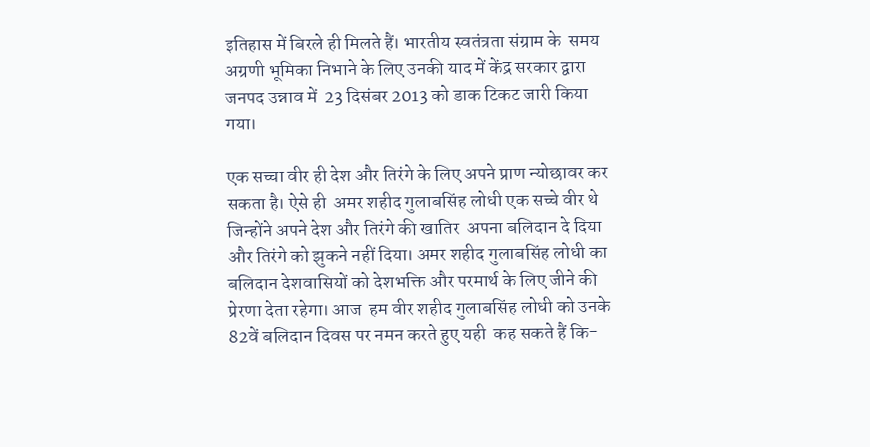इतिहास में बिरले ही मिलते हैं। भारतीय स्वतंत्रता संग्राम के  समय अग्रणी भूमिका निभाने के लिए उनकी याद में केंद्र सरकार द्वारा जनपद उन्नाव में  23 दिसंबर 2013 को डाक टिकट जारी किया गया।

एक सच्चा वीर ही देश और तिरंगे के लिए अपने प्राण न्योछावर कर सकता है। ऐसे ही  अमर शहीद गुलाबसिंह लोधी एक सच्चे वीर थे जिन्होंने अपने देश और तिरंगे की खातिर  अपना बलिदान दे दिया और तिरंगे को झुकने नहीं दिया। अमर शहीद गुलाबसिंह लोधी का  बलिदान देशवासियों को देशभक्ति और परमार्थ के लिए जीने की प्रेरणा देता रहेगा। आज  हम वीर शहीद गुलाबसिंह लोधी को उनके 82वें बलिदान दिवस पर नमन करते हुए यही  कह सकते हैं कि-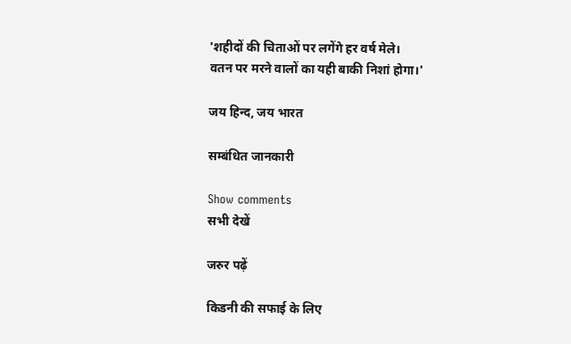'शहीदों की चिताओं पर लगेंगे हर वर्ष मेले।
वतन पर मरने वालों का यही बाकी निशां होगा।'

जय हिन्द, जय भारत

सम्बंधित जानकारी

Show comments
सभी देखें

जरुर पढ़ें

किडनी की सफाई के लिए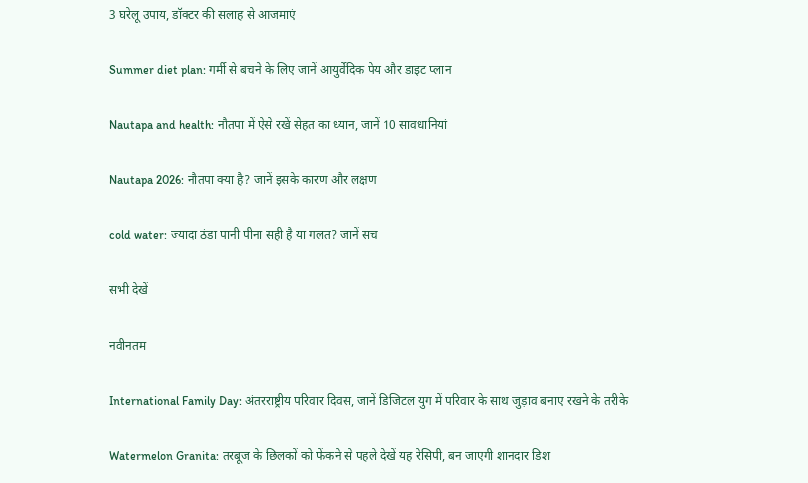3 घरेलू उपाय, डॉक्टर की सलाह से आजमाएं

Summer diet plan: गर्मी से बचने के लिए जानें आयुर्वेदिक पेय और डाइट प्लान

Nautapa and health: नौतपा में ऐसे रखें सेहत का ध्यान, जानें 10 सावधानियां

Nautapa 2026: नौतपा क्या है? जानें इसके कारण और लक्षण

cold water: ज्यादा ठंडा पानी पीना सही है या गलत? जानें सच

सभी देखें

नवीनतम

International Family Day: अंतरराष्ट्रीय परिवार दिवस, जानें डिजिटल युग में परिवार के साथ जुड़ाव बनाए रखने के तरीके

Watermelon Granita: तरबूज के छिलकों को फेंकने से पहले देखें यह रेसिपी, बन जाएगी शानदार डिश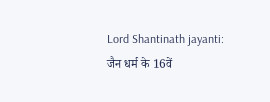Lord Shantinath jayanti: जैन धर्म के 16वें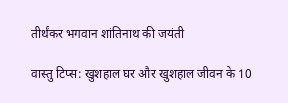तीर्थंकर भगवान शांतिनाथ की जयंती

वास्तु टिप्स: खुशहाल घर और खुशहाल जीवन के 10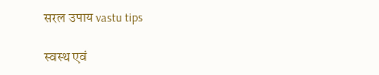सरल उपाय vastu tips

स्वस्थ एवं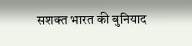सशक्त भारत की बुनियाद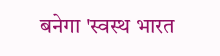बनेगा 'स्वस्थ भारत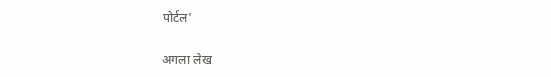पोर्टल'

अगला लेख